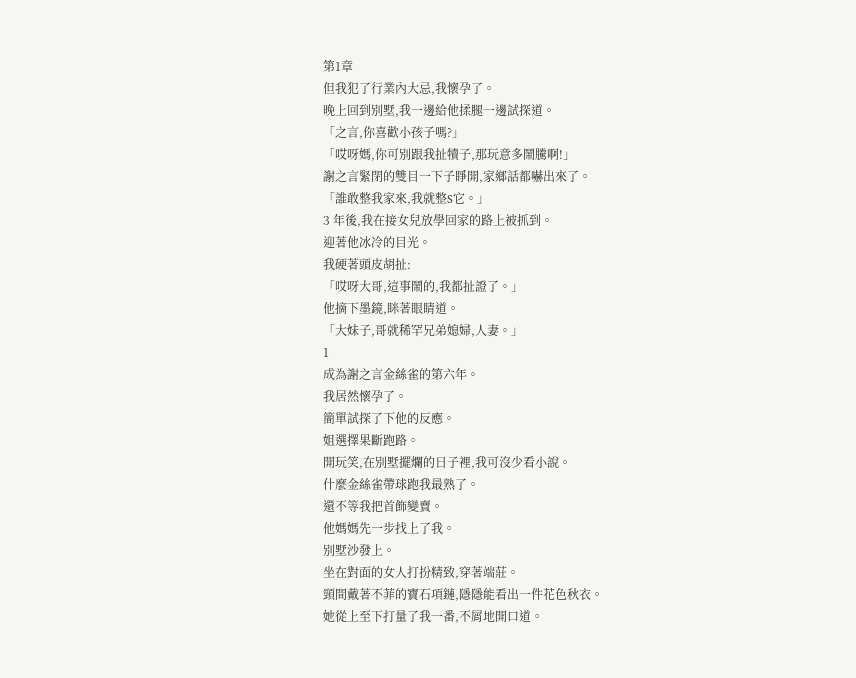第1章
但我犯了行業內大忌,我懷孕了。
晚上回到別墅,我一邊給他揉腿一邊試探道。
「之言,你喜歡小孩子嗎?」
「哎呀媽,你可別跟我扯犢子,那玩意多鬧騰啊!」
謝之言緊閉的雙目一下子睜開,家鄉話都嚇出來了。
「誰敢整我家來,我就整S它。」
3 年後,我在接女兒放學回家的路上被抓到。
迎著他冰冷的目光。
我硬著頭皮胡扯:
「哎呀大哥,這事鬧的,我都扯證了。」
他摘下墨鏡,眯著眼睛道。
「大妹子,哥就稀罕兄弟媳婦,人妻。」
1
成為謝之言金絲雀的第六年。
我居然懷孕了。
簡單試探了下他的反應。
姐選擇果斷跑路。
開玩笑,在別墅擺爛的日子裡,我可沒少看小說。
什麼金絲雀帶球跑我最熟了。
還不等我把首飾變賣。
他媽媽先一步找上了我。
別墅沙發上。
坐在對面的女人打扮精致,穿著端莊。
頸間戴著不菲的寶石項鏈,隱隱能看出一件花色秋衣。
她從上至下打量了我一番,不屑地開口道。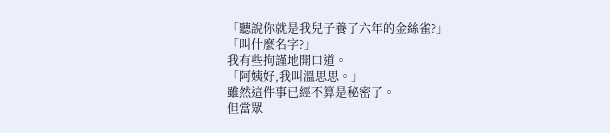「聽說你就是我兒子養了六年的金絲雀?」
「叫什麼名字?」
我有些拘謹地開口道。
「阿姨好,我叫溫思思。」
雖然這件事已經不算是秘密了。
但當眾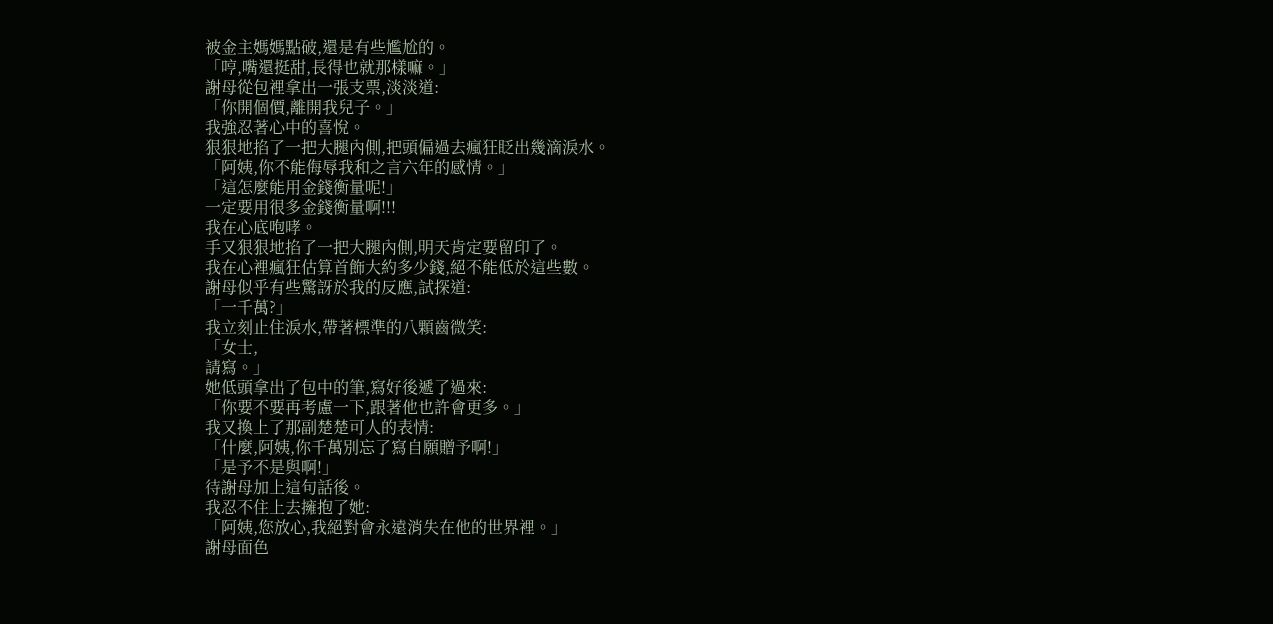被金主媽媽點破,還是有些尷尬的。
「哼,嘴還挺甜,長得也就那樣嘛。」
謝母從包裡拿出一張支票,淡淡道:
「你開個價,離開我兒子。」
我強忍著心中的喜悅。
狠狠地掐了一把大腿內側,把頭偏過去瘋狂眨出幾滴淚水。
「阿姨,你不能侮辱我和之言六年的感情。」
「這怎麼能用金錢衡量呢!」
一定要用很多金錢衡量啊!!!
我在心底咆哮。
手又狠狠地掐了一把大腿內側,明天肯定要留印了。
我在心裡瘋狂估算首飾大約多少錢,絕不能低於這些數。
謝母似乎有些驚訝於我的反應,試探道:
「一千萬?」
我立刻止住淚水,帶著標準的八顆齒微笑:
「女士,
請寫。」
她低頭拿出了包中的筆,寫好後遞了過來:
「你要不要再考慮一下,跟著他也許會更多。」
我又換上了那副楚楚可人的表情:
「什麼,阿姨,你千萬別忘了寫自願贈予啊!」
「是予不是與啊!」
待謝母加上這句話後。
我忍不住上去擁抱了她:
「阿姨,您放心,我絕對會永遠消失在他的世界裡。」
謝母面色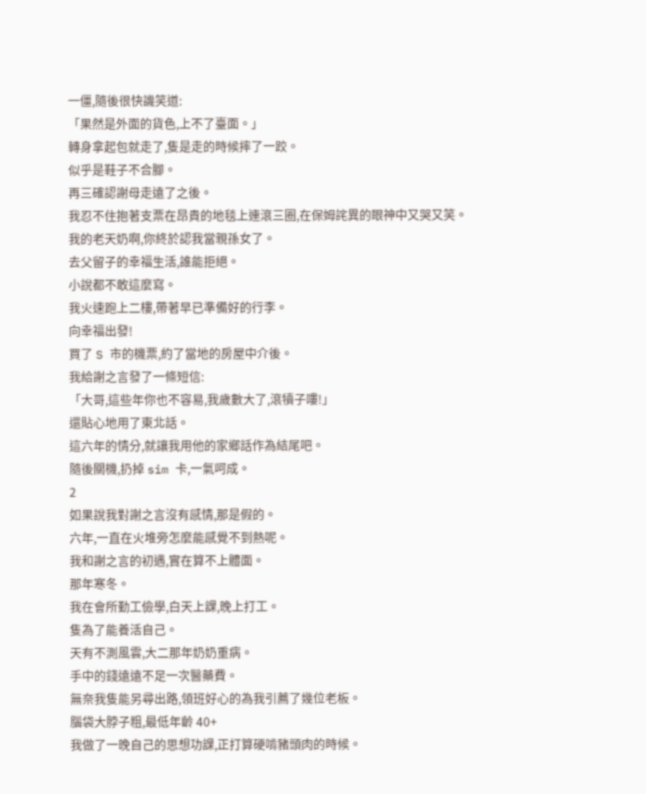一僵,隨後很快譏笑道:
「果然是外面的貨色,上不了臺面。」
轉身拿起包就走了,隻是走的時候摔了一跤。
似乎是鞋子不合腳。
再三確認謝母走遠了之後。
我忍不住抱著支票在昂貴的地毯上連滾三圈,在保姆詫異的眼神中又哭又笑。
我的老天奶啊,你終於認我當親孫女了。
去父留子的幸福生活,誰能拒絕。
小說都不敢這麼寫。
我火速跑上二樓,帶著早已準備好的行李。
向幸福出發!
買了 S 市的機票,約了當地的房屋中介後。
我給謝之言發了一條短信:
「大哥,這些年你也不容易,我歲數大了,滾犢子嘍!」
還貼心地用了東北話。
這六年的情分,就讓我用他的家鄉話作為結尾吧。
隨後關機,扔掉 sim 卡,一氣呵成。
2
如果說我對謝之言沒有感情,那是假的。
六年,一直在火堆旁怎麼能感覺不到熱呢。
我和謝之言的初遇,實在算不上體面。
那年寒冬。
我在會所勤工儉學,白天上課,晚上打工。
隻為了能養活自己。
天有不測風雲,大二那年奶奶重病。
手中的錢遠遠不足一次醫藥費。
無奈我隻能另尋出路,領班好心的為我引薦了幾位老板。
腦袋大脖子粗,最低年齡 40+
我做了一晚自己的思想功課,正打算硬啃豬頭肉的時候。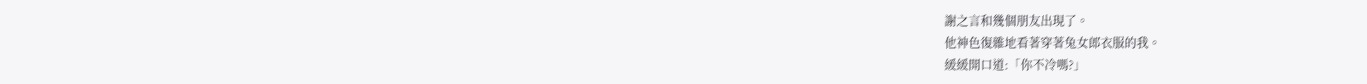謝之言和幾個朋友出現了。
他神色復雜地看著穿著兔女郎衣服的我。
緩緩開口道:「你不冷嗎?」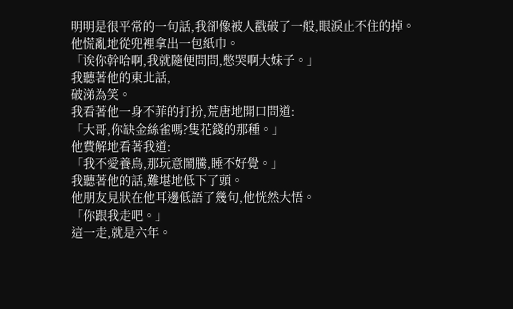明明是很平常的一句話,我卻像被人戳破了一般,眼淚止不住的掉。
他慌亂地從兜裡拿出一包紙巾。
「诶你幹哈啊,我就隨便問問,憋哭啊大妹子。」
我聽著他的東北話,
破涕為笑。
我看著他一身不菲的打扮,荒唐地開口問道:
「大哥,你缺金絲雀嗎?隻花錢的那種。」
他費解地看著我道:
「我不愛養鳥,那玩意鬧騰,睡不好覺。」
我聽著他的話,難堪地低下了頭。
他朋友見狀在他耳邊低語了幾句,他恍然大悟。
「你跟我走吧。」
這一走,就是六年。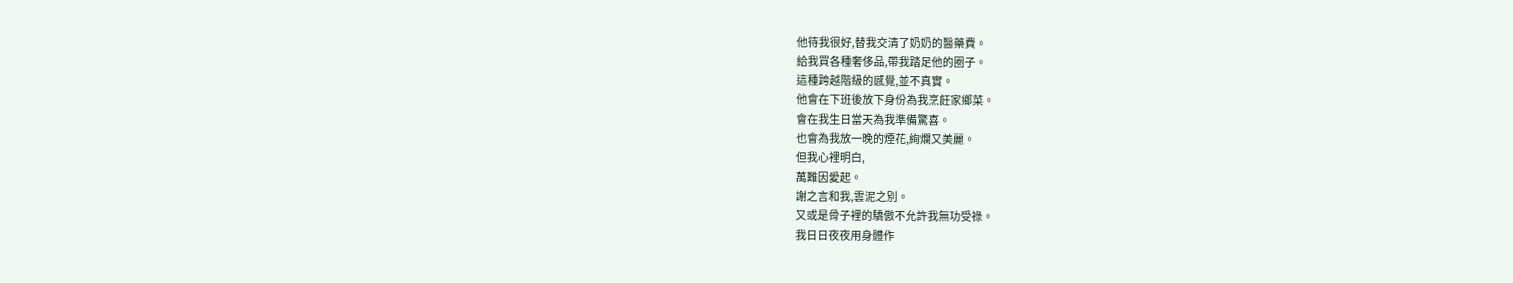他待我很好,替我交清了奶奶的醫藥費。
給我買各種奢侈品,帶我踏足他的圈子。
這種跨越階級的感覺,並不真實。
他會在下班後放下身份為我烹飪家鄉菜。
會在我生日當天為我準備驚喜。
也會為我放一晚的煙花,絢爛又美麗。
但我心裡明白,
萬難因愛起。
謝之言和我,雲泥之別。
又或是骨子裡的驕傲不允許我無功受祿。
我日日夜夜用身體作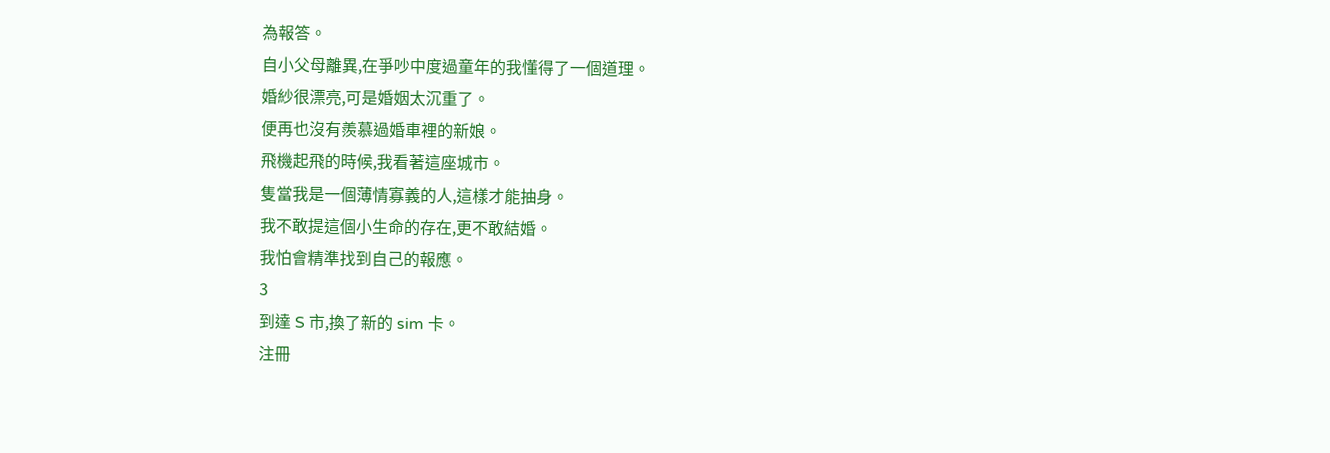為報答。
自小父母離異,在爭吵中度過童年的我懂得了一個道理。
婚紗很漂亮,可是婚姻太沉重了。
便再也沒有羨慕過婚車裡的新娘。
飛機起飛的時候,我看著這座城市。
隻當我是一個薄情寡義的人,這樣才能抽身。
我不敢提這個小生命的存在,更不敢結婚。
我怕會精準找到自己的報應。
3
到達 S 市,換了新的 sim 卡。
注冊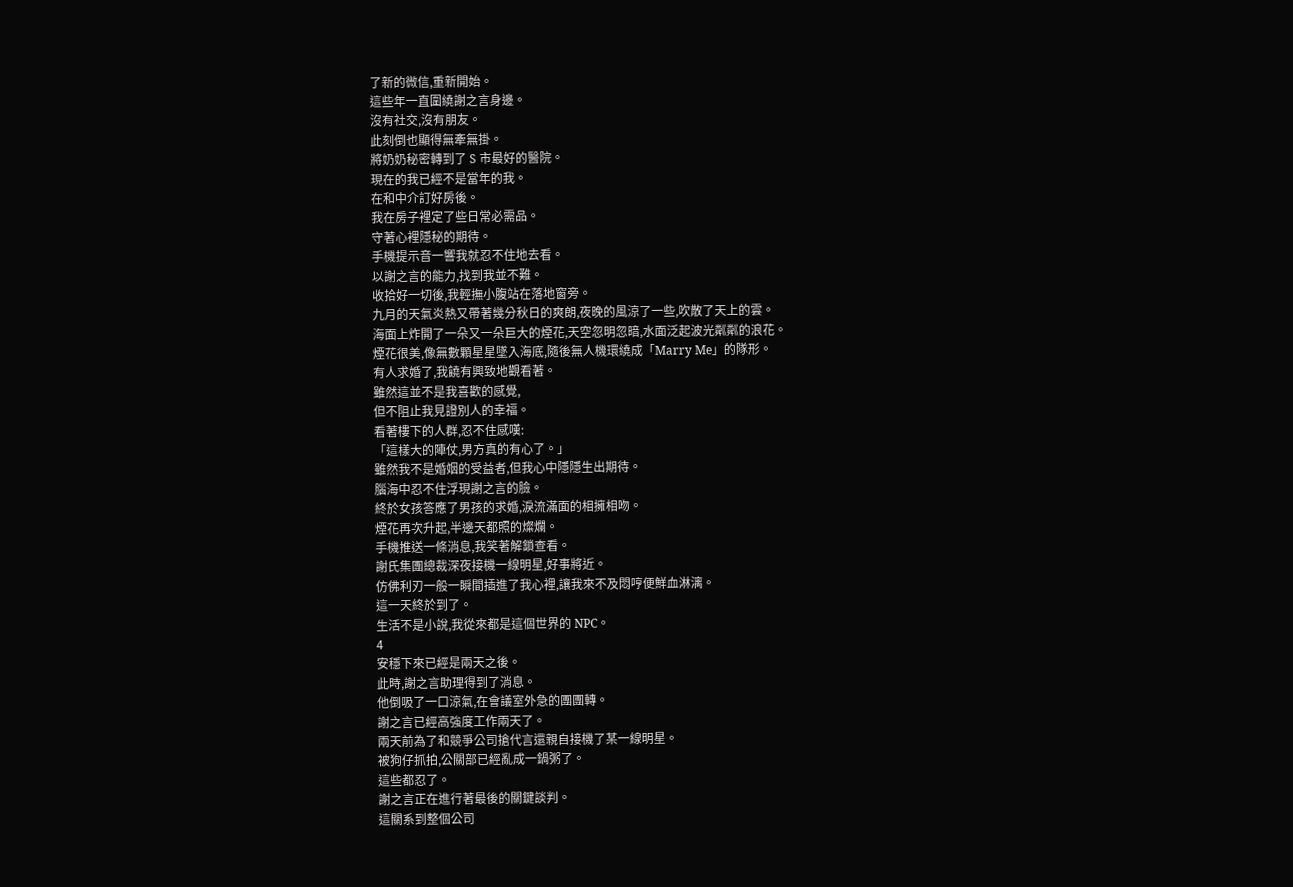了新的微信,重新開始。
這些年一直圍繞謝之言身邊。
沒有社交,沒有朋友。
此刻倒也顯得無牽無掛。
將奶奶秘密轉到了 S 市最好的醫院。
現在的我已經不是當年的我。
在和中介訂好房後。
我在房子裡定了些日常必需品。
守著心裡隱秘的期待。
手機提示音一響我就忍不住地去看。
以謝之言的能力,找到我並不難。
收拾好一切後,我輕撫小腹站在落地窗旁。
九月的天氣炎熱又帶著幾分秋日的爽朗,夜晚的風涼了一些,吹散了天上的雲。
海面上炸開了一朵又一朵巨大的煙花,天空忽明忽暗,水面泛起波光粼粼的浪花。
煙花很美,像無數顆星星墜入海底,隨後無人機環繞成「Marry Me」的隊形。
有人求婚了,我饒有興致地觀看著。
雖然這並不是我喜歡的感覺,
但不阻止我見證別人的幸福。
看著樓下的人群,忍不住感嘆:
「這樣大的陣仗,男方真的有心了。」
雖然我不是婚姻的受益者,但我心中隱隱生出期待。
腦海中忍不住浮現謝之言的臉。
終於女孩答應了男孩的求婚,淚流滿面的相擁相吻。
煙花再次升起,半邊天都照的燦爛。
手機推送一條消息,我笑著解鎖查看。
謝氏集團總裁深夜接機一線明星,好事將近。
仿佛利刃一般一瞬間插進了我心裡,讓我來不及悶哼便鮮血淋漓。
這一天終於到了。
生活不是小說,我從來都是這個世界的 NPC。
4
安穩下來已經是兩天之後。
此時,謝之言助理得到了消息。
他倒吸了一口涼氣,在會議室外急的團團轉。
謝之言已經高強度工作兩天了。
兩天前為了和競爭公司搶代言還親自接機了某一線明星。
被狗仔抓拍,公關部已經亂成一鍋粥了。
這些都忍了。
謝之言正在進行著最後的關鍵談判。
這關系到整個公司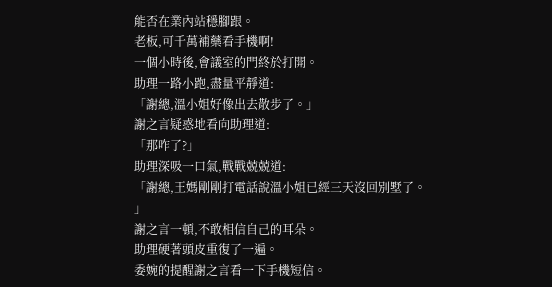能否在業內站穩腳跟。
老板,可千萬補藥看手機啊!
一個小時後,會議室的門終於打開。
助理一路小跑,盡量平靜道:
「謝總,溫小姐好像出去散步了。」
謝之言疑惑地看向助理道:
「那咋了?」
助理深吸一口氣,戰戰兢兢道:
「謝總,王媽剛剛打電話說溫小姐已經三天沒回別墅了。
」
謝之言一頓,不敢相信自己的耳朵。
助理硬著頭皮重復了一遍。
委婉的提醒謝之言看一下手機短信。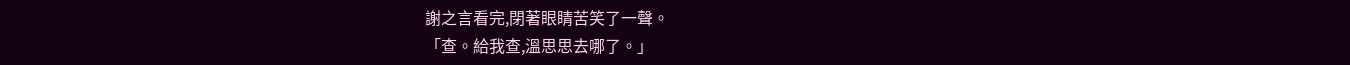謝之言看完,閉著眼睛苦笑了一聲。
「查。給我查,溫思思去哪了。」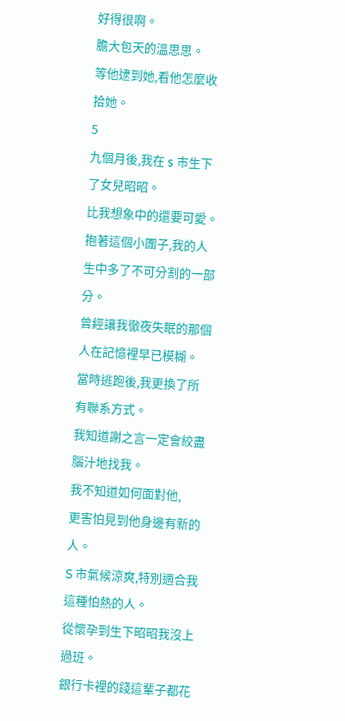好得很啊。
膽大包天的溫思思。
等他逮到她,看他怎麼收拾她。
5
九個月後,我在 s 市生下了女兒昭昭。
比我想象中的還要可愛。
抱著這個小團子,我的人生中多了不可分割的一部分。
曾經讓我徹夜失眠的那個人在記憶裡早已模糊。
當時逃跑後,我更換了所有聯系方式。
我知道謝之言一定會絞盡腦汁地找我。
我不知道如何面對他,
更害怕見到他身邊有新的人。
S 市氣候涼爽,特別適合我這種怕熱的人。
從懷孕到生下昭昭我沒上過班。
銀行卡裡的錢這輩子都花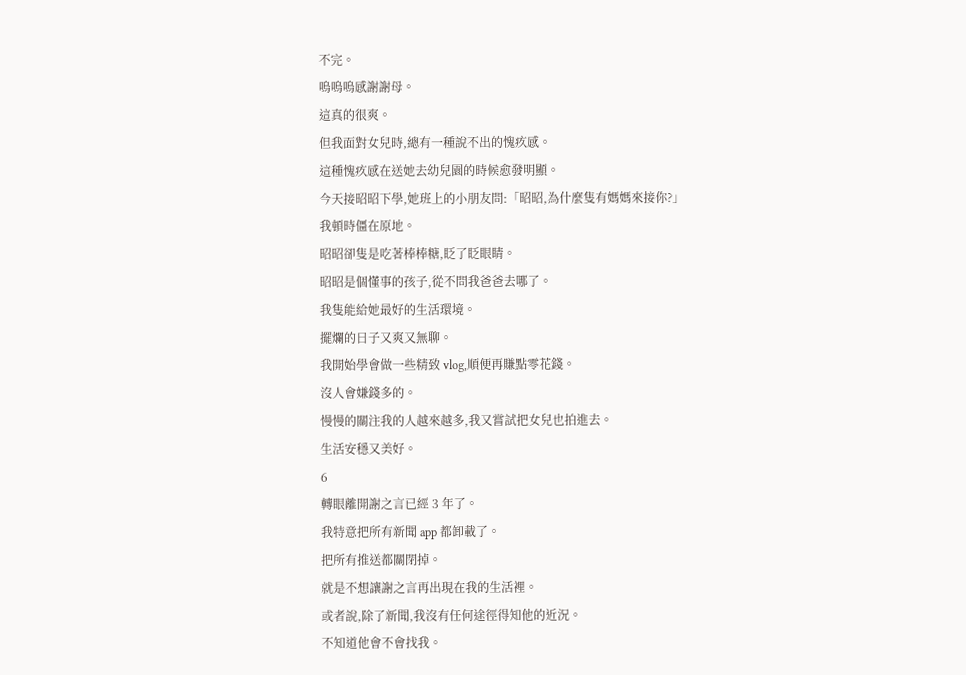不完。
嗚嗚嗚感謝謝母。
這真的很爽。
但我面對女兒時,總有一種說不出的愧疚感。
這種愧疚感在送她去幼兒園的時候愈發明顯。
今天接昭昭下學,她班上的小朋友問:「昭昭,為什麼隻有媽媽來接你?」
我頓時僵在原地。
昭昭卻隻是吃著棒棒糖,眨了眨眼睛。
昭昭是個懂事的孩子,從不問我爸爸去哪了。
我隻能給她最好的生活環境。
擺爛的日子又爽又無聊。
我開始學會做一些精致 vlog,順便再賺點零花錢。
沒人會嫌錢多的。
慢慢的關注我的人越來越多,我又嘗試把女兒也拍進去。
生活安穩又美好。
6
轉眼離開謝之言已經 3 年了。
我特意把所有新聞 app 都卸載了。
把所有推送都關閉掉。
就是不想讓謝之言再出現在我的生活裡。
或者說,除了新聞,我沒有任何途徑得知他的近況。
不知道他會不會找我。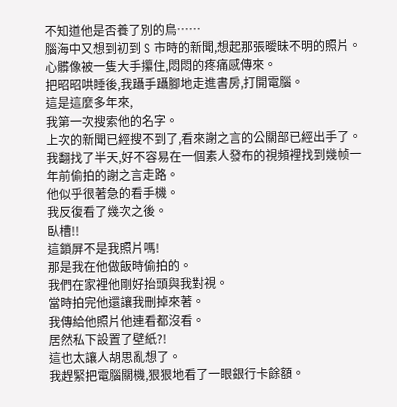不知道他是否養了別的鳥……
腦海中又想到初到 S 市時的新聞,想起那張曖昧不明的照片。
心髒像被一隻大手攥住,悶悶的疼痛感傳來。
把昭昭哄睡後,我躡手躡腳地走進書房,打開電腦。
這是這麼多年來,
我第一次搜索他的名字。
上次的新聞已經搜不到了,看來謝之言的公關部已經出手了。
我翻找了半天,好不容易在一個素人發布的視頻裡找到幾帧一年前偷拍的謝之言走路。
他似乎很著急的看手機。
我反復看了幾次之後。
臥槽!!
這鎖屏不是我照片嗎!
那是我在他做飯時偷拍的。
我們在家裡他剛好抬頭與我對視。
當時拍完他還讓我刪掉來著。
我傳給他照片他連看都沒看。
居然私下設置了壁紙?!
這也太讓人胡思亂想了。
我趕緊把電腦關機,狠狠地看了一眼銀行卡餘額。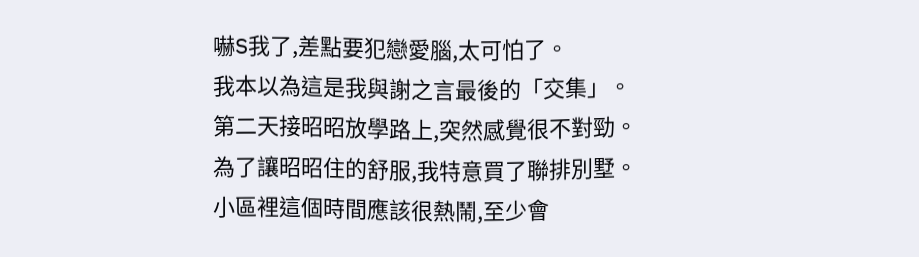嚇S我了,差點要犯戀愛腦,太可怕了。
我本以為這是我與謝之言最後的「交集」。
第二天接昭昭放學路上,突然感覺很不對勁。
為了讓昭昭住的舒服,我特意買了聯排別墅。
小區裡這個時間應該很熱鬧,至少會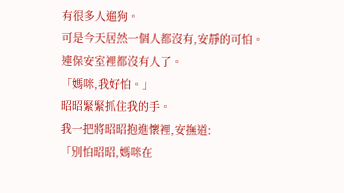有很多人遛狗。
可是今天居然一個人都沒有,安靜的可怕。
連保安室裡都沒有人了。
「媽咪,我好怕。」
昭昭緊緊抓住我的手。
我一把將昭昭抱進懷裡,安撫道:
「別怕昭昭,媽咪在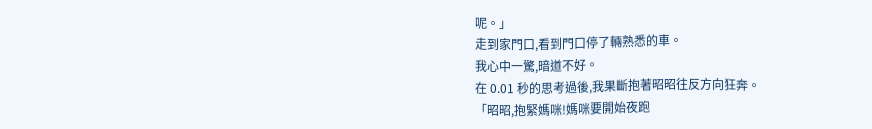呢。」
走到家門口,看到門口停了輛熟悉的車。
我心中一驚,暗道不好。
在 0.01 秒的思考過後,我果斷抱著昭昭往反方向狂奔。
「昭昭,抱緊媽咪!媽咪要開始夜跑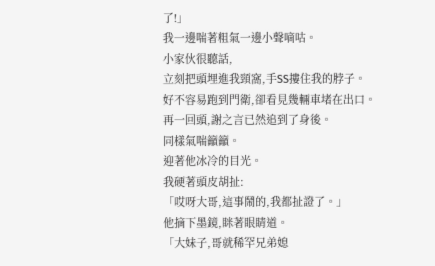了!」
我一邊喘著粗氣一邊小聲嘀咕。
小家伙很聽話,
立刻把頭埋進我頸窩,手SS摟住我的脖子。
好不容易跑到門衛,卻看見幾輛車堵在出口。
再一回頭,謝之言已然追到了身後。
同樣氣喘籲籲。
迎著他冰冷的目光。
我硬著頭皮胡扯:
「哎呀大哥,這事鬧的,我都扯證了。」
他摘下墨鏡,眯著眼睛道。
「大妹子,哥就稀罕兄弟媳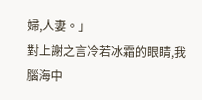婦,人妻。」
對上謝之言冷若冰霜的眼睛,我腦海中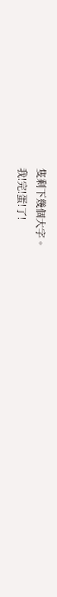隻剩下幾個大字。
我!完!蛋!了!